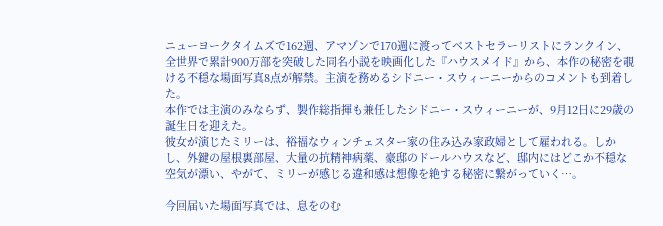ニューヨークタイムズで162週、アマゾンで170週に渡ってベストセラーリストにランクイン、全世界で累計900万部を突破した同名小説を映画化した『ハウスメイド』から、本作の秘密を覗ける不穏な場面写真8点が解禁。主演を務めるシドニー・スウィーニーからのコメントも到着した。
本作では主演のみならず、製作総指揮も兼任したシドニー・スウィーニーが、9月12日に29歳の誕生日を迎えた。
彼女が演じたミリーは、裕福なウィンチェスター家の住み込み家政婦として雇われる。しかし、外鍵の屋根裏部屋、大量の抗精神病薬、豪邸のドールハウスなど、邸内にはどこか不穏な空気が漂い、やがて、ミリーが感じる違和感は想像を絶する秘密に繋がっていく…。

今回届いた場面写真では、息をのむ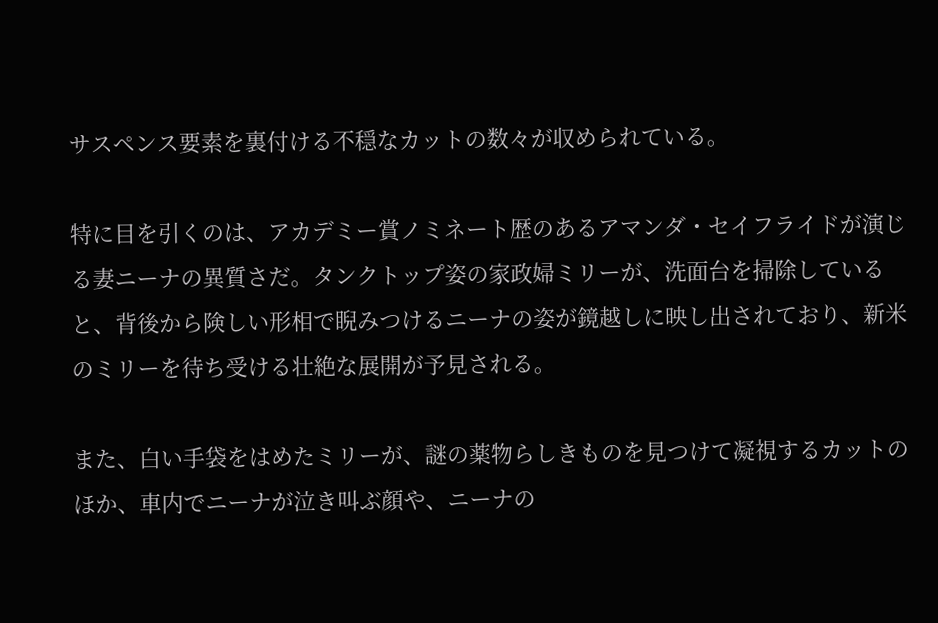サスペンス要素を裏付ける不穏なカットの数々が収められている。

特に目を引くのは、アカデミー賞ノミネート歴のあるアマンダ・セイフライドが演じる妻ニーナの異質さだ。タンクトップ姿の家政婦ミリーが、洗面台を掃除していると、背後から険しい形相で睨みつけるニーナの姿が鏡越しに映し出されており、新米のミリーを待ち受ける壮絶な展開が予見される。

また、白い手袋をはめたミリーが、謎の薬物らしきものを見つけて凝視するカットのほか、車内でニーナが泣き叫ぶ顔や、ニーナの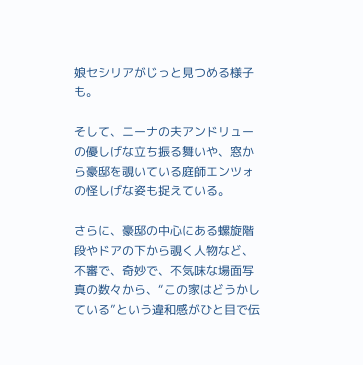娘セシリアがじっと見つめる様子も。

そして、ニーナの夫アンドリューの優しげな立ち振る舞いや、窓から豪邸を覗いている庭師エンツォの怪しげな姿も捉えている。

さらに、豪邸の中心にある螺旋階段やドアの下から覗く人物など、不審で、奇妙で、不気味な場面写真の数々から、“この家はどうかしている”という違和感がひと目で伝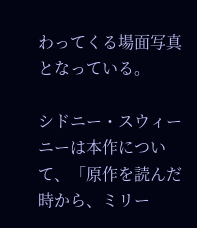わってくる場面写真となっている。

シドニー・スウィーニーは本作について、「原作を読んだ時から、ミリー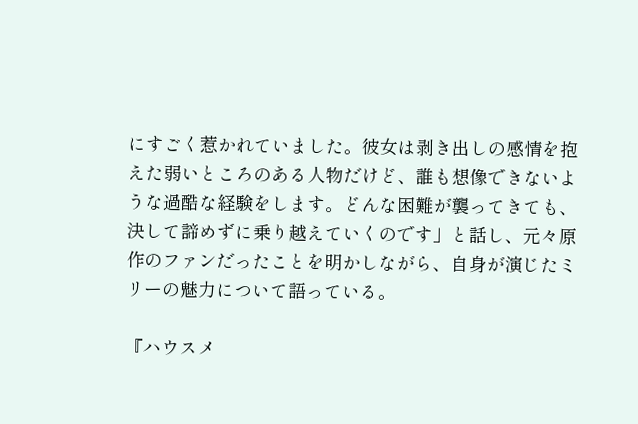にすごく惹かれていました。彼女は剥き出しの感情を抱えた弱いところのある人物だけど、誰も想像できないような過酷な経験をします。どんな困難が襲ってきても、決して諦めずに乗り越えていくのです」と話し、元々原作のファンだったことを明かしながら、自身が演じたミリーの魅力について語っている。

『ハウスメ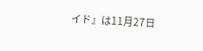イド』は11月27日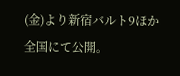(金)より新宿バルト9ほか全国にて公開。